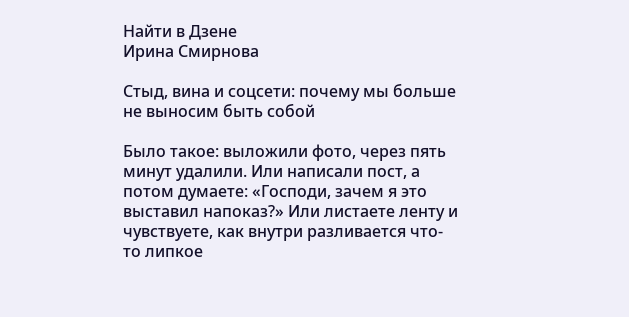Найти в Дзене
Ирина Смирнова

Стыд, вина и соцсети: почему мы больше не выносим быть собой

Было такое: выложили фото, через пять минут удалили. Или написали пост, а потом думаете: «Господи, зачем я это выставил напоказ?» Или листаете ленту и чувствуете, как внутри разливается что-то липкое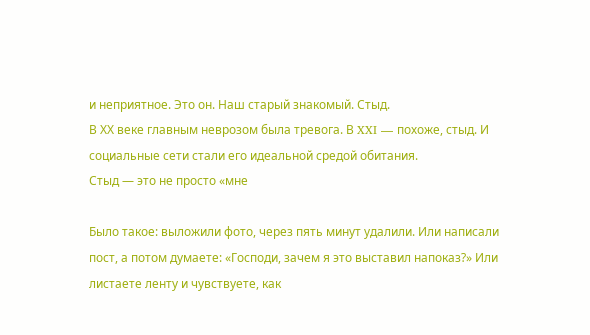и неприятное. Это он. Наш старый знакомый. Стыд.
В ХХ веке главным неврозом была тревога. В XXI — похоже, стыд. И социальные сети стали его идеальной средой обитания.
Стыд — это не просто «мне

Было такое: выложили фото, через пять минут удалили. Или написали пост, а потом думаете: «Господи, зачем я это выставил напоказ?» Или листаете ленту и чувствуете, как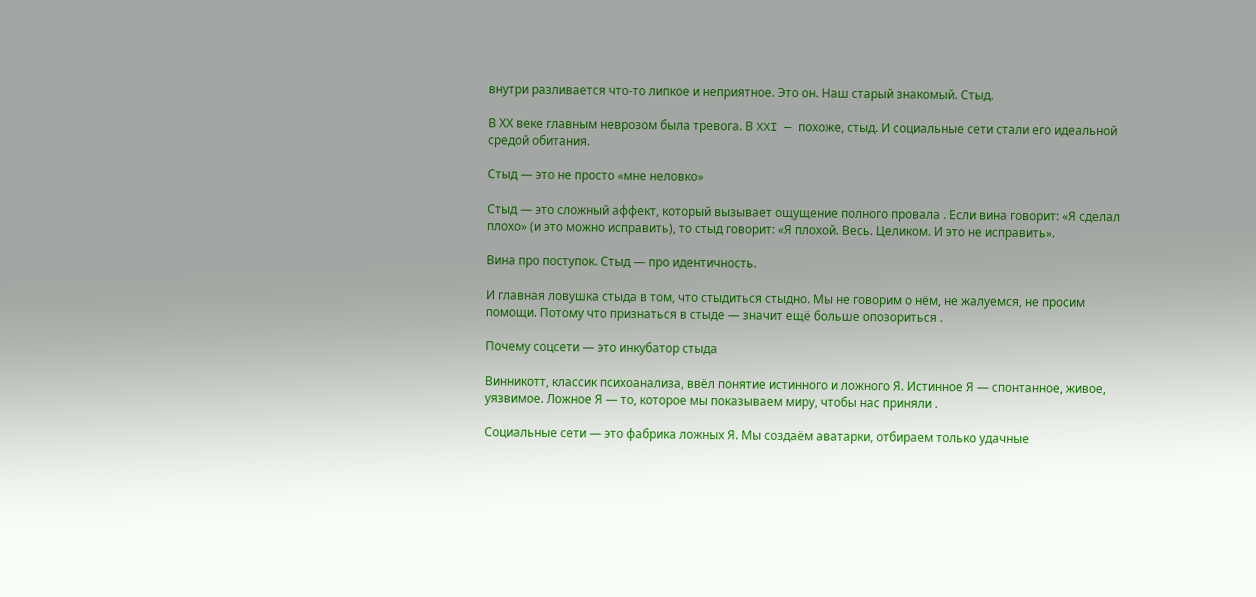внутри разливается что-то липкое и неприятное. Это он. Наш старый знакомый. Стыд.

В ХХ веке главным неврозом была тревога. В XXI — похоже, стыд. И социальные сети стали его идеальной средой обитания.

Стыд — это не просто «мне неловко»

Стыд — это сложный аффект, который вызывает ощущение полного провала . Если вина говорит: «Я сделал плохо» (и это можно исправить), то стыд говорит: «Я плохой. Весь. Целиком. И это не исправить».

Вина про поступок. Стыд — про идентичность.

И главная ловушка стыда в том, что стыдиться стыдно. Мы не говорим о нём, не жалуемся, не просим помощи. Потому что признаться в стыде — значит ещё больше опозориться .

Почему соцсети — это инкубатор стыда

Винникотт, классик психоанализа, ввёл понятие истинного и ложного Я. Истинное Я — спонтанное, живое, уязвимое. Ложное Я — то, которое мы показываем миру, чтобы нас приняли .

Социальные сети — это фабрика ложных Я. Мы создаём аватарки, отбираем только удачные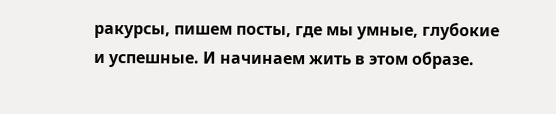ракурсы, пишем посты, где мы умные, глубокие и успешные. И начинаем жить в этом образе.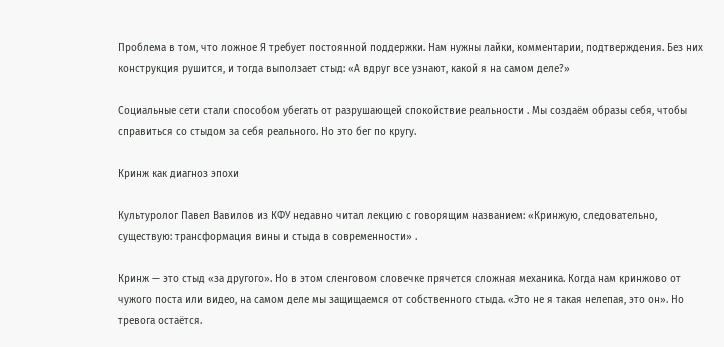Проблема в том, что ложное Я требует постоянной поддержки. Нам нужны лайки, комментарии, подтверждения. Без них конструкция рушится, и тогда выползает стыд: «А вдруг все узнают, какой я на самом деле?»

Социальные сети стали способом убегать от разрушающей спокойствие реальности . Мы создаём образы себя, чтобы справиться со стыдом за себя реального. Но это бег по кругу.

Кринж как диагноз эпохи

Культуролог Павел Вавилов из КФУ недавно читал лекцию с говорящим названием: «Кринжую, следовательно, существую: трансформация вины и стыда в современности» .

Кринж — это стыд «за другого». Но в этом сленговом словечке прячется сложная механика. Когда нам кринжово от чужого поста или видео, на самом деле мы защищаемся от собственного стыда. «Это не я такая нелепая, это он». Но тревога остаётся.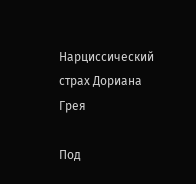Нарциссический страх Дориана Грея

Под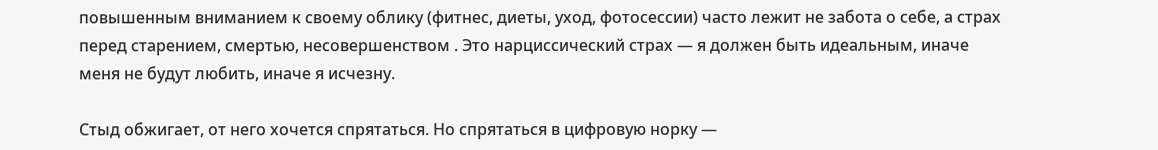повышенным вниманием к своему облику (фитнес, диеты, уход, фотосессии) часто лежит не забота о себе, а страх перед старением, смертью, несовершенством . Это нарциссический страх — я должен быть идеальным, иначе меня не будут любить, иначе я исчезну.

Стыд обжигает, от него хочется спрятаться. Но спрятаться в цифровую норку —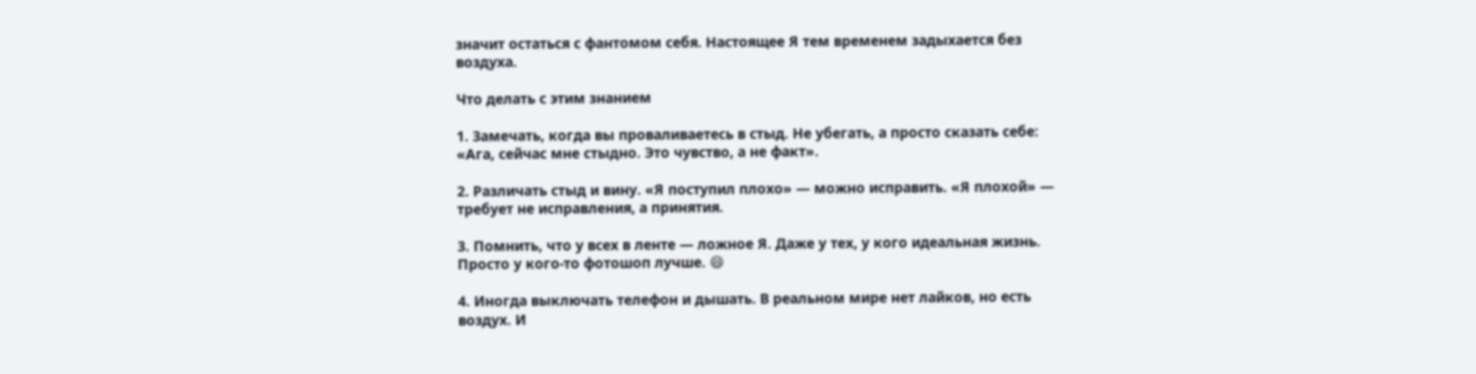значит остаться с фантомом себя. Настоящее Я тем временем задыхается без воздуха.

Что делать с этим знанием

1. Замечать, когда вы проваливаетесь в стыд. Не убегать, а просто сказать себе: «Ага, сейчас мне стыдно. Это чувство, а не факт».

2. Различать стыд и вину. «Я поступил плохо» — можно исправить. «Я плохой» — требует не исправления, а принятия.

3. Помнить, что у всех в ленте — ложное Я. Даже у тех, у кого идеальная жизнь. Просто у кого-то фотошоп лучше. 😄

4. Иногда выключать телефон и дышать. В реальном мире нет лайков, но есть воздух. И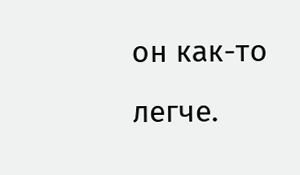он как-то легче.